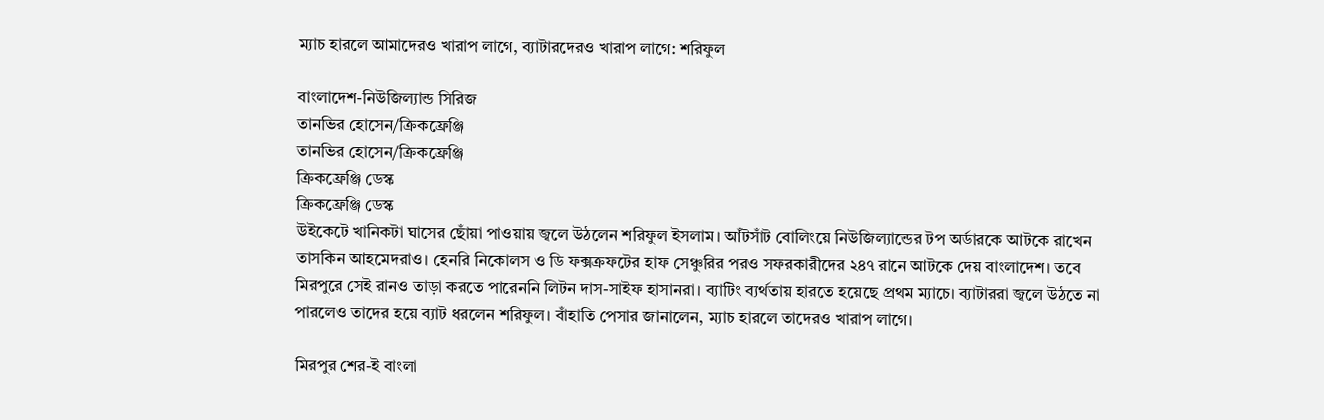ম্যাচ হারলে আমাদেরও খারাপ লাগে, ব্যাটারদেরও খারাপ লাগে: শরিফুল

বাংলাদেশ-নিউজিল্যান্ড সিরিজ
তানভির হোসেন/ক্রিকফ্রেঞ্জি
তানভির হোসেন/ক্রিকফ্রেঞ্জি
ক্রিকফ্রেঞ্জি ডেস্ক
ক্রিকফ্রেঞ্জি ডেস্ক
উইকেটে খানিকটা ঘাসের ছোঁয়া পাওয়ায় জ্বলে উঠলেন শরিফুল ইসলাম। আঁটসাঁট বোলিংয়ে নিউজিল্যান্ডের টপ অর্ডারকে আটকে রাখেন তাসকিন আহমেদরাও। হেনরি নিকোলস ও ডি ফক্সক্রফটের হাফ সেঞ্চুরির পরও সফরকারীদের ২৪৭ রানে আটকে দেয় বাংলাদেশ। তবে মিরপুরে সেই রানও তাড়া করতে পারেননি লিটন দাস-সাইফ হাসানরা। ব্যাটিং ব্যর্থতায় হারতে হয়েছে প্রথম ম্যাচে। ব্যাটাররা জ্বলে উঠতে না পারলেও তাদের হয়ে ব্যাট ধরলেন শরিফুল। বাঁহাতি পেসার জানালেন, ম্যাচ হারলে তাদেরও খারাপ লাগে।

মিরপুর শের-ই বাংলা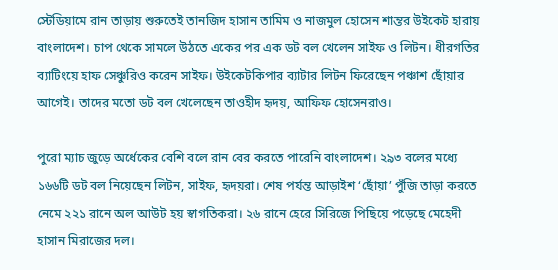স্টেডিয়ামে রান তাড়ায় শুরুতেই তানজিদ হাসান তামিম ও নাজমুল হোসেন শান্তর উইকেট হারায় বাংলাদেশ। চাপ থেকে সামলে উঠতে একের পর এক ডট বল খেলেন সাইফ ও লিটন। ধীরগতির ব্যাটিংয়ে হাফ সেঞ্চুরিও করেন সাইফ। উইকেটকিপার ব্যাটার লিটন ফিরেছেন পঞ্চাশ ছোঁয়ার আগেই। তাদের মতো ডট বল খেলেছেন তাওহীদ হৃদয়, আফিফ হোসেনরাও।

পুরো ম্যাচ জুড়ে অর্ধেকের বেশি বলে রান বের করতে পারেনি বাংলাদেশ। ২৯৩ বলের মধ্যে ১৬৬টি ডট বল নিয়েছেন লিটন, সাইফ, হৃদয়রা। শেষ পর্যন্ত আড়াইশ ‘ছোঁয়া’ পুঁজি তাড়া করতে নেমে ২২১ রানে অল আউট হয় স্বাগতিকরা। ২৬ রানে হেরে সিরিজে পিছিয়ে পড়েছে মেহেদী হাসান মিরাজের দল।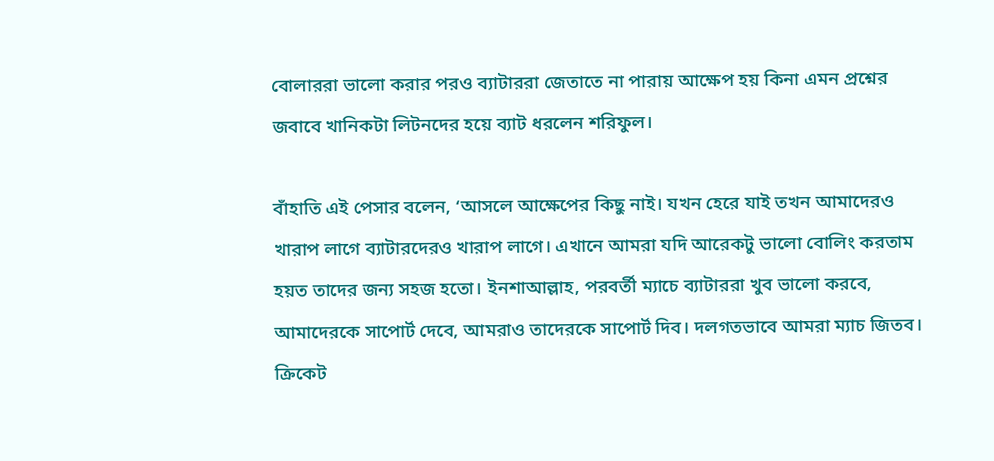বোলাররা ভালো করার পরও ব্যাটাররা জেতাতে না পারায় আক্ষেপ হয় কিনা এমন প্রশ্নের জবাবে খানিকটা লিটনদের হয়ে ব্যাট ধরলেন শরিফুল।

বাঁহাতি এই পেসার বলেন, ‘আসলে আক্ষেপের কিছু নাই। যখন হেরে যাই তখন আমাদেরও খারাপ লাগে ব্যাটারদেরও খারাপ লাগে। এখানে আমরা যদি আরেকটু ভালো বোলিং করতাম হয়ত তাদের জন্য সহজ হতো। ইনশাআল্লাহ, পরবর্তী ম্যাচে ব্যাটাররা খুব ভালো করবে, আমাদেরকে সাপোর্ট দেবে, আমরাও তাদেরকে সাপোর্ট দিব। দলগতভাবে আমরা ম্যাচ জিতব। ক্রিকেট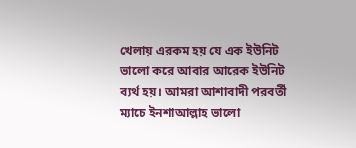খেলায় এরকম হয় যে এক ইউনিট ভালো করে আবার আরেক ইউনিট ব্যর্থ হয়। আমরা আশাবাদী পরবর্তী ম্যাচে ইনশাআল্লাহ ভালো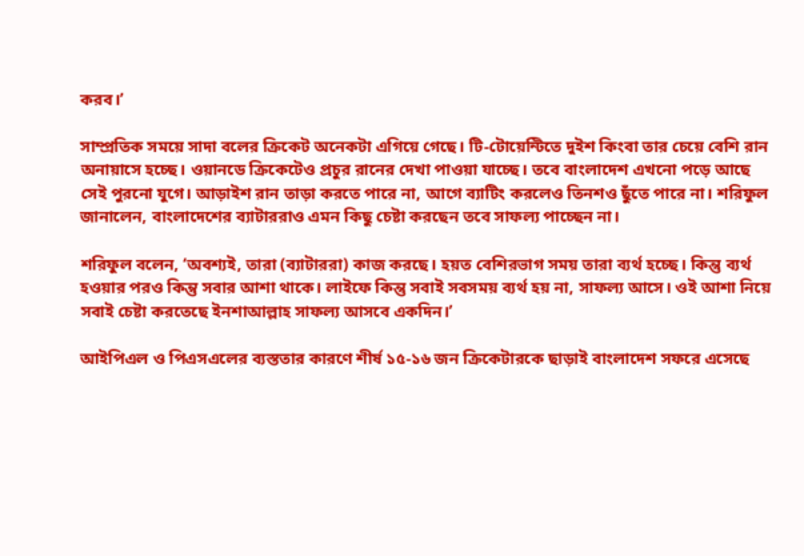করব।’

সাম্প্রতিক সময়ে সাদা বলের ক্রিকেট অনেকটা এগিয়ে গেছে। টি-টোয়েন্টিতে দুইশ কিংবা তার চেয়ে বেশি রান অনায়াসে হচ্ছে। ওয়ানডে ক্রিকেটেও প্রচুর রানের দেখা পাওয়া যাচ্ছে। তবে বাংলাদেশ এখনো পড়ে আছে সেই পুরনো যুগে। আড়াইশ রান তাড়া করতে পারে না, আগে ব্যাটিং করলেও তিনশও ছুঁতে পারে না। শরিফুল জানালেন, বাংলাদেশের ব্যাটাররাও এমন কিছু চেষ্টা করছেন তবে সাফল্য পাচ্ছেন না।

শরিফুল বলেন, ‘অবশ্যই, তারা (ব্যাটাররা) কাজ করছে। হয়ত বেশিরভাগ সময় তারা ব্যর্থ হচ্ছে। কিন্তু ব্যর্থ হওয়ার পরও কিন্তু সবার আশা থাকে। লাইফে কিন্তু সবাই সবসময় ব্যর্থ হয় না, সাফল্য আসে। ওই আশা নিয়ে সবাই চেষ্টা করতেছে ইনশাআল্লাহ সাফল্য আসবে একদিন।’

আইপিএল ও পিএসএলের ব্যস্ততার কারণে শীর্ষ ১৫-১৬ জন ক্রিকেটারকে ছাড়াই বাংলাদেশ সফরে এসেছে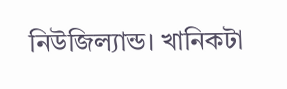নিউজিল্যান্ড। খানিকটা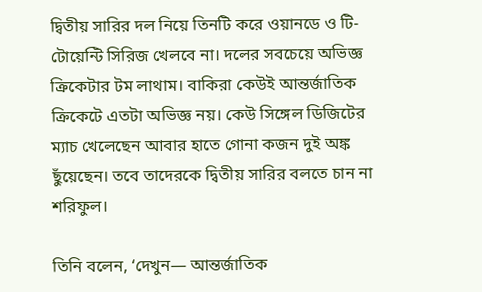দ্বিতীয় সারির দল নিয়ে তিনটি করে ওয়ানডে ও টি-টোয়েন্টি সিরিজ খেলবে না। দলের সবচেয়ে অভিজ্ঞ ক্রিকেটার টম লাথাম। বাকিরা কেউই আন্তর্জাতিক ক্রিকেটে এতটা অভিজ্ঞ নয়। কেউ সিঙ্গেল ডিজিটের ম্যাচ খেলেছেন আবার হাতে গোনা কজন দুই অঙ্ক ছুঁয়েছেন। তবে তাদেরকে দ্বিতীয় সারির বলতে চান না শরিফুল।

তিনি বলেন, ‘দেখুন— আন্তর্জাতিক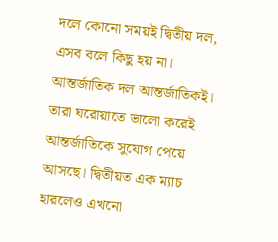দলে কোনো সময়ই দ্বিতীয় দল, এসব বলে কিছু হয় না। আন্তর্জাতিক দল আন্তর্জাতিকই। তারা ঘরোয়াতে ভালো করেই আন্তর্জাতিকে সুযোগ পেয়ে আসছে। দ্বিতীয়ত এক ম্যাচ হারলেও এখনো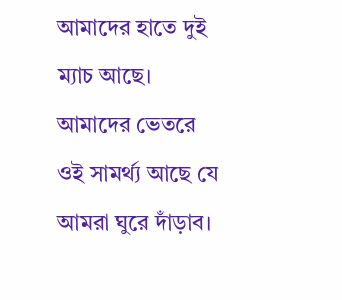আমাদের হাতে দুই ম্যাচ আছে। আমাদের ভেতরে ওই সামর্থ্য আছে যে আমরা ঘুরে দাঁড়াব।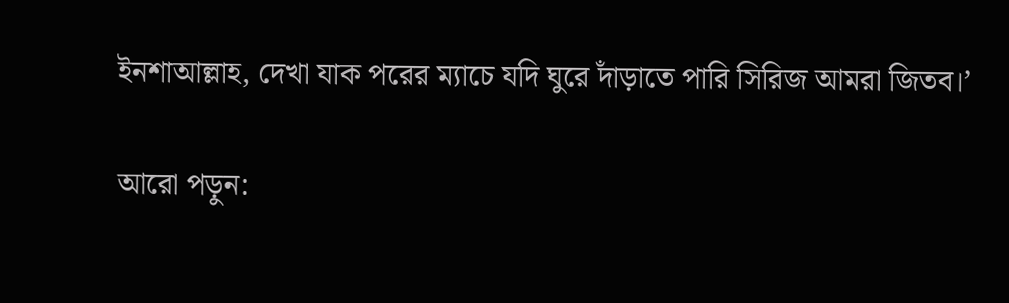ইনশাআল্লাহ, দেখা যাক পরের ম্যাচে যদি ঘুরে দাঁড়াতে পারি সিরিজ আমরা জিতব।’

আরো পড়ুন: